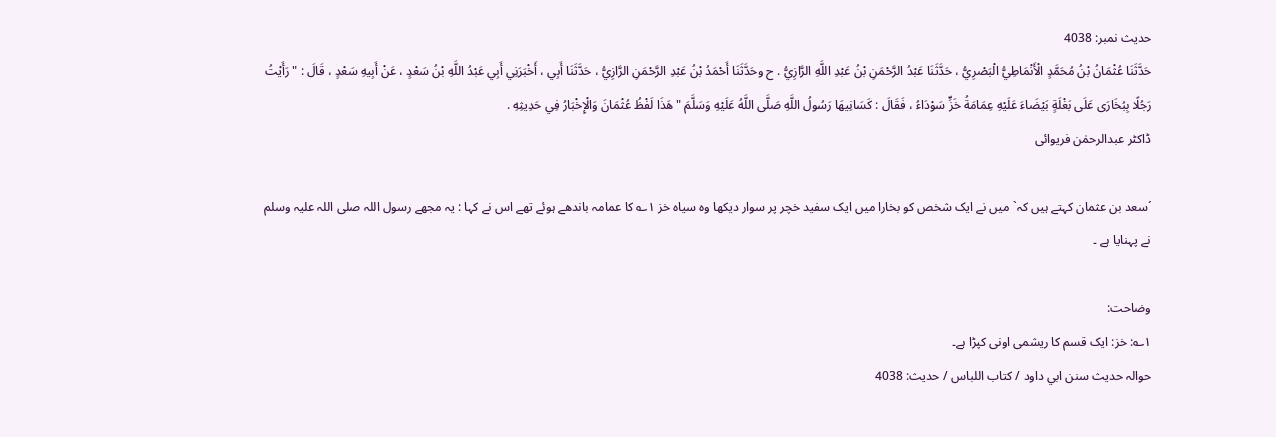حدیث نمبر: 4038
حَدَّثَنَا عُثْمَانُ بْنُ مُحَمَّدٍ الْأَنْمَاطِيُّ الْبَصْرِيُّ ، حَدَّثَنَا عَبْدُ الرَّحْمَنِ بْنُ عَبْدِ اللَّهِ الرَّازِيُّ . ح وحَدَّثَنَا أَحْمَدُ بْنُ عَبْدِ الرَّحْمَنِ الرَّازِيُّ ، حَدَّثَنَا أَبِي ، أَخْبَرَنِي أَبِي عَبْدُ اللَّهِ بْنُ سَعْدٍ ، عَنْ أَبِيهِ سَعْدٍ ، قَالَ : " رَأَيْتُ رَجُلًا بِبُخَارَى عَلَى بَغْلَةٍ بَيْضَاءَ عَلَيْهِ عِمَامَةُ خَزٍّ سَوْدَاءُ ، فَقَالَ : كَسَانِيهَا رَسُولُ اللَّهِ صَلَّى اللَّهُ عَلَيْهِ وَسَلَّمَ " هَذَا لَفْظُ عُثْمَانَ وَالْإِخْبَارُ فِي حَدِيثِهِ .
ڈاکٹر عبدالرحمٰن فریوائی

´سعد بن عثمان کہتے ہیں کہ` میں نے ایک شخص کو بخارا میں ایک سفید خچر پر سوار دیکھا وہ سیاہ خز ۱؎ کا عمامہ باندھے ہوئے تھے اس نے کہا : یہ مجھے رسول اللہ صلی اللہ علیہ وسلم نے پہنایا ہے ۔

وضاحت:
۱؎: خز: ایک قسم کا ریشمی اونی کپڑا ہے۔
حوالہ حدیث سنن ابي داود / كتاب اللباس / حدیث: 4038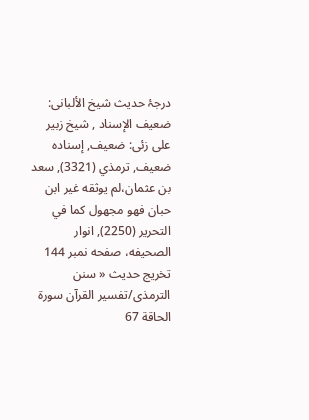درجۂ حدیث شیخ الألبانی: ضعيف الإسناد , شیخ زبیر علی زئی: ضعيف, إسناده ضعيف, ترمذي (3321), سعد بن عثمان،لم يوثقه غير ابن حبان فھو مجهول كما في التحرير (2250), انوار الصحيفه، صفحه نمبر 144
تخریج حدیث « سنن الترمذی/تفسیر القرآن سورة الحاقة 67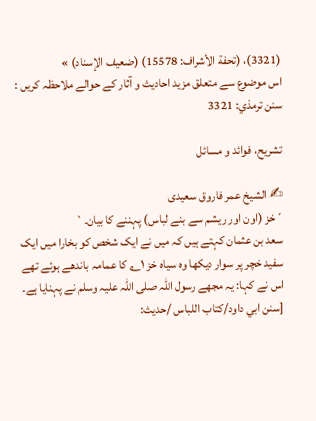(3321)، (تحفة الأشراف: 15578) (ضعیف الإسناد) »
اس موضوع سے متعلق مزید احادیث و آثار کے حوالے ملاحظہ کریں : سنن ترمذي: 3321

تشریح، فوائد و مسائل

✍ الشیخ عمر فاروق سعیدی
´خز (اون اور ریشم سے بنے لباس) پہننے کا بیان۔`
سعد بن عثمان کہتے ہیں کہ میں نے ایک شخص کو بخارا میں ایک سفید خچر پر سوار دیکھا وہ سیاہ خز ۱؎ کا عمامہ باندھے ہوئے تھے اس نے کہا: یہ مجھے رسول اللہ صلی اللہ علیہ وسلم نے پہنایا ہے۔ [سنن ابي داود/كتاب اللباس /حدیث: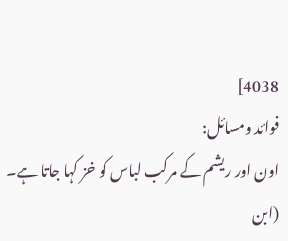4038]
فوائد ومسائل:
اون اور ریشم کے مرکب لباس کو خز کہا جاتا ہے۔
(ابن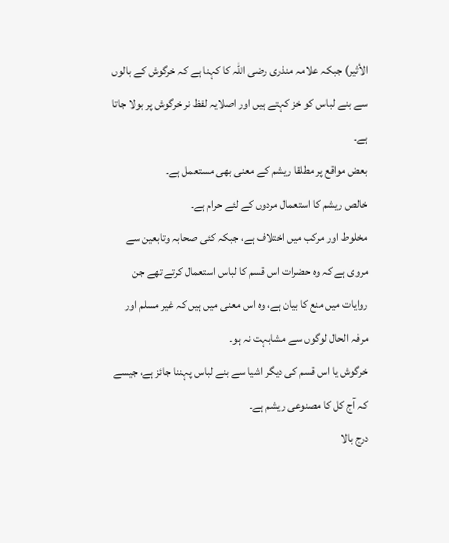الأثیر) جبکہ علامہ منذری رضی اللہ کا کہنا ہے کہ خرگوش کے بالوں سے بنے لباس کو خز کہتے ہیں اور اصلایہ لفظ نر خرگوش پر بولا جاتا ہے۔
بعض مواقع پر مطلقا ریشم کے معنی بھی مستعمل ہے۔
خالص ریشم کا استعمال مردوں کے لئے حرام ہے۔
مخلوط اور مرکب میں اختلاف ہے، جبکہ کئی صحابہ وتابعین سے مروی ہے کہ وہ حضرات اس قسم کا لباس استعمال کرتے تھے جن روایات میں منع کا بیان ہے، وہ اس معنی میں ہیں کہ غیر مسلم اور مرفہ الحال لوگوں سے مشابہت نہ ہو۔
خرگوش یا اس قسم کی دیگر اشیا سے بنے لباس پہننا جائز ہے، جیسے کہ آج کل کا مصنوعی ریشم ہے۔
درج بالا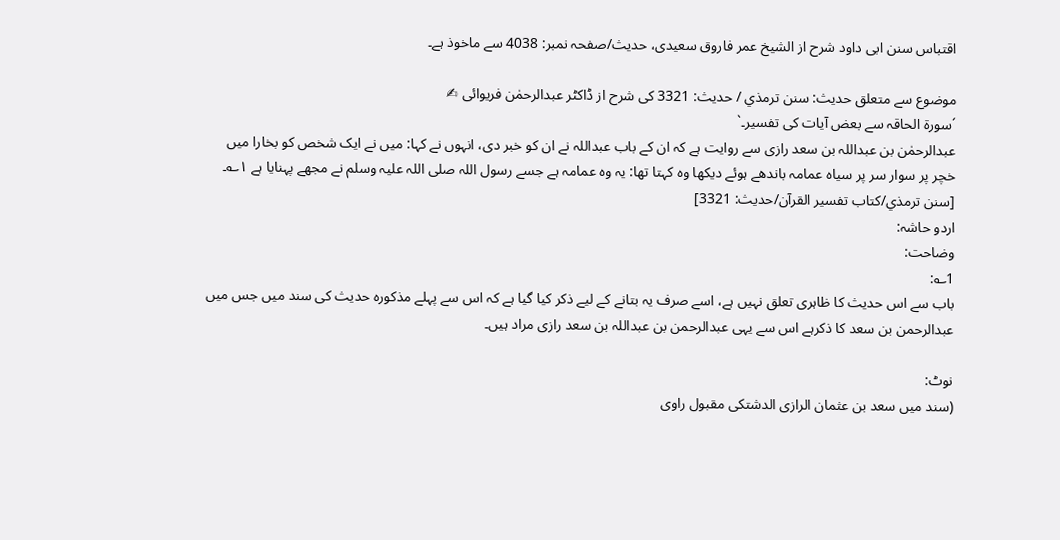اقتباس سنن ابی داود شرح از الشیخ عمر فاروق سعیدی، حدیث/صفحہ نمبر: 4038 سے ماخوذ ہے۔

موضوع سے متعلق حدیث: سنن ترمذي / حدیث: 3321 کی شرح از ڈاکٹر عبدالرحمٰن فریوائی ✍
´سورۃ الحاقہ سے بعض آیات کی تفسیر۔`
عبدالرحمٰن بن عبداللہ بن سعد رازی سے روایت ہے کہ ان کے باب عبداللہ نے ان کو خبر دی، انہوں نے کہا: میں نے ایک شخص کو بخارا میں خچر پر سوار سر پر سیاہ عمامہ باندھے ہوئے دیکھا وہ کہتا تھا: یہ وہ عمامہ ہے جسے رسول اللہ صلی اللہ علیہ وسلم نے مجھے پہنایا ہے ۱؎۔ [سنن ترمذي/كتاب تفسير القرآن/حدیث: 3321]
اردو حاشہ:
وضاحت:
1؎:
باب سے اس حدیث کا ظاہری تعلق نہیں ہے، اسے صرف یہ بتانے کے لیے ذکر کیا گیا ہے کہ اس سے پہلے مذکورہ حدیث کی سند میں جس میں عبدالرحمن بن سعد کا ذکرہے اس سے یہی عبدالرحمن بن عبداللہ بن سعد رازی مراد ہیں۔

نوٹ:
(سند میں سعد بن عثمان الرازی الدشتکی مقبول راوی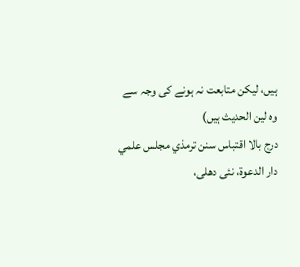ہیں، لیکن متابعت نہ ہونے کی وجہ سے وہ لین الحدیث ہیں)
درج بالا اقتباس سنن ترمذي مجلس علمي دار الدعوة، نئى دهلى،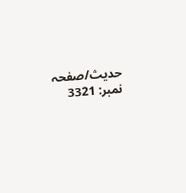حدیث/صفحہ نمبر: 3321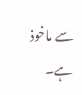سے ماخوذ ہے۔